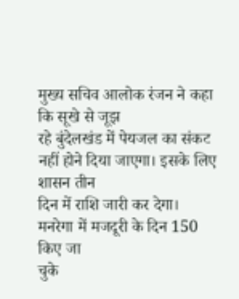मुख्य सचिव आलोक रंजन ने कहा कि सूखे से जूझ
रहे बुंदेलखंड में पेयजल का संकट नहीं होने दिया जाएगा। इसके लिए शासन तीन
दिन में राशि जारी कर देगा।
मनरेगा में मजदूरी के दिन 150 किए जा
चुके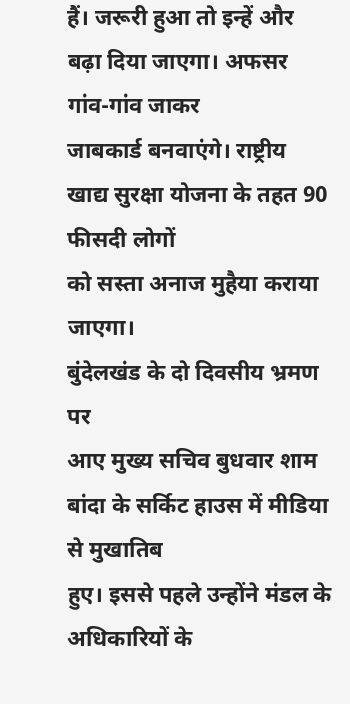हैं। जरूरी हुआ तो इन्हें और बढ़ा दिया जाएगा। अफसर गांव-गांव जाकर
जाबकार्ड बनवाएंगे। राष्ट्रीय खाद्य सुरक्षा योजना के तहत 90 फीसदी लोगों
को सस्ता अनाज मुहैया कराया जाएगा।
बुंदेलखंड के दो दिवसीय भ्रमण पर
आए मुख्य सचिव बुधवार शाम बांदा के सर्किट हाउस में मीडिया से मुखातिब
हुए। इससे पहले उन्होंने मंडल के अधिकारियों के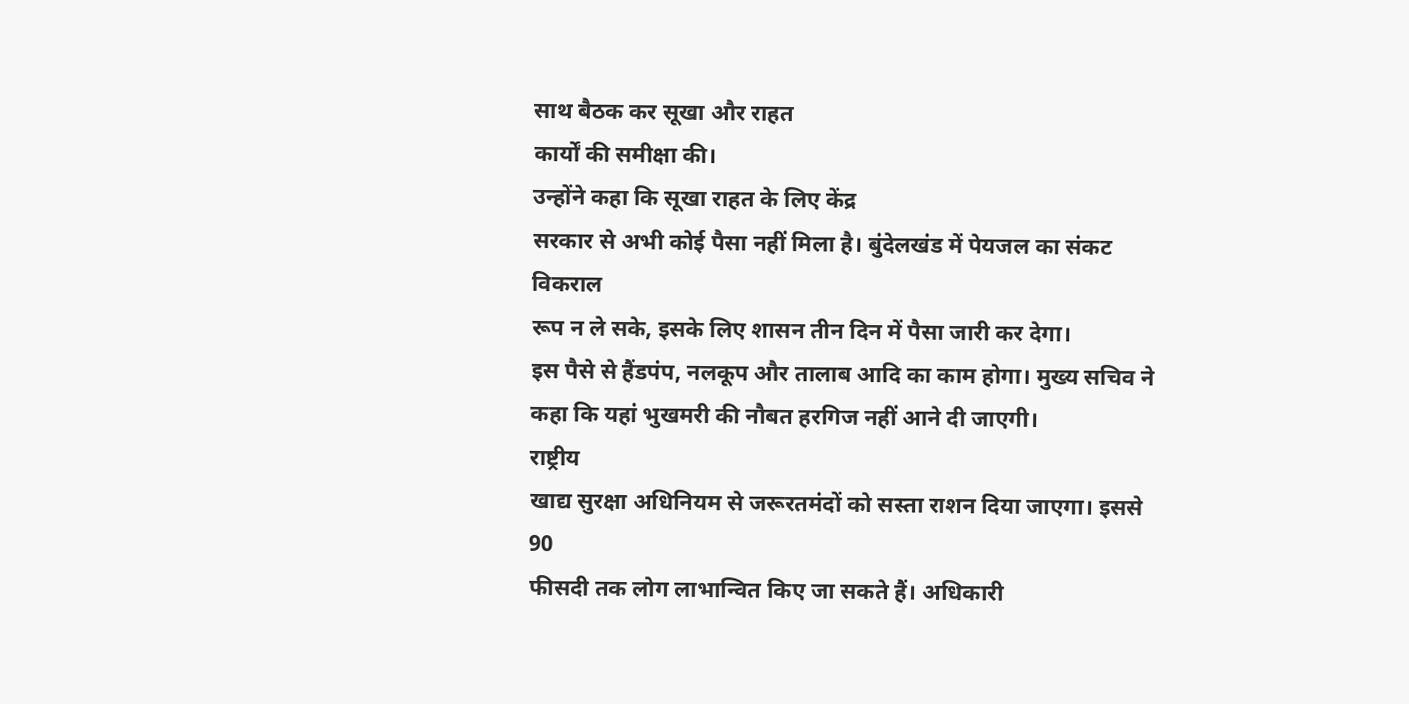साथ बैठक कर सूखा और राहत
कार्यों की समीक्षा की।
उन्होंने कहा कि सूखा राहत के लिए केंद्र
सरकार से अभी कोई पैसा नहीं मिला है। बुंदेलखंड में पेयजल का संकट विकराल
रूप न ले सके, इसके लिए शासन तीन दिन में पैसा जारी कर देगा।
इस पैसे से हैंडपंप, नलकूप और तालाब आदि का काम होगा। मुख्य सचिव ने कहा कि यहां भुखमरी की नौबत हरगिज नहीं आने दी जाएगी।
राष्ट्रीय
खाद्य सुरक्षा अधिनियम से जरूरतमंदों को सस्ता राशन दिया जाएगा। इससे 90
फीसदी तक लोग लाभान्वित किए जा सकते हैं। अधिकारी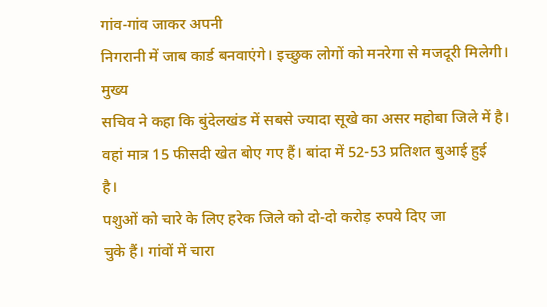गांव-गांव जाकर अपनी
निगरानी में जाब कार्ड बनवाएंगे। इच्छुक लोगों को मनरेगा से मजदूरी मिलेगी।
मुख्य
सचिव ने कहा कि बुंदेलखंड में सबसे ज्यादा सूखे का असर महोबा जिले में है।
वहां मात्र 15 फीसदी खेत बोए गए हैं। बांदा में 52-53 प्रतिशत बुआई हुई
है।
पशुओं को चारे के लिए हरेक जिले को दो-दो करोड़ रुपये दिए जा
चुके हैं। गांवों में चारा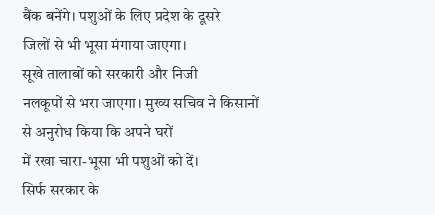बैंक बनेंगे। पशुओं के लिए प्रदेश के दूसरे
जिलों से भी भूसा मंगाया जाएगा।
सूखे तालाबों को सरकारी और निजी
नलकूपों से भरा जाएगा। मुख्य सचिव ने किसानों से अनुरोध किया कि अपने घरों
में रखा चारा-भूसा भी पशुओं को दें।
सिर्फ सरकार के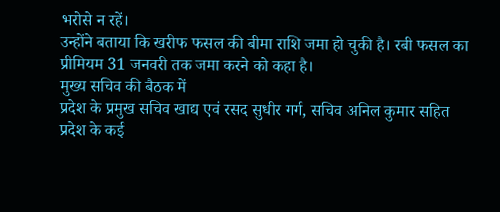भरोसे न रहें।
उन्होंने बताया कि खरीफ फसल की बीमा राशि जमा हो चुकी है। रबी फसल का
प्रीमियम 31 जनवरी तक जमा करने को कहा है।
मुख्य सचिव की बैठक में
प्रदेश के प्रमुख सचिव खाद्य एवं रसद सुधीर गर्ग, सचिव अनिल कुमार सहित
प्रदेश के कई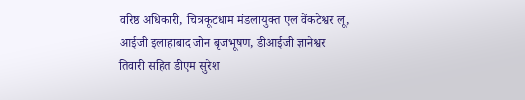वरिष्ठ अधिकारी, चित्रकूटधाम मंडलायुक्त एल वेंकटेश्वर लू,
आईजी इलाहाबाद जोन बृजभूषण, डीआईजी ज्ञानेश्वर तिवारी सहित डीएम सुरेश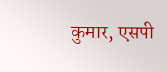कुमार, एसपी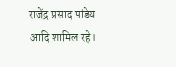राजेंद्र प्रसाद पांडेय आदि शामिल रहे।